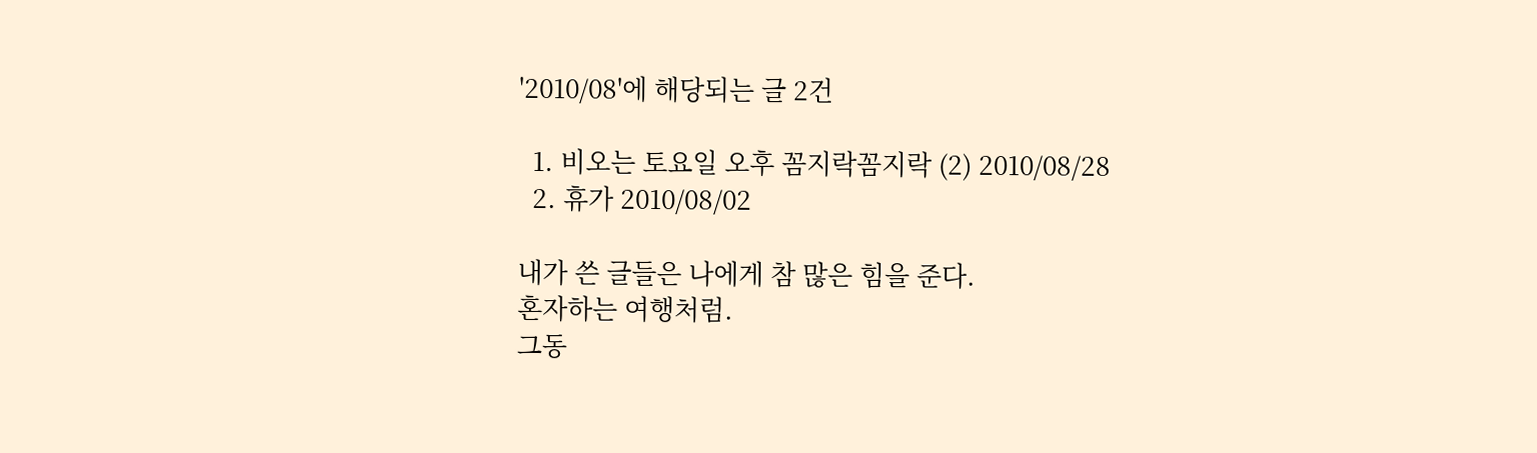'2010/08'에 해당되는 글 2건

  1. 비오는 토요일 오후 꼼지락꼼지락 (2) 2010/08/28
  2. 휴가 2010/08/02

내가 쓴 글들은 나에게 참 많은 힘을 준다.
혼자하는 여행처럼.
그동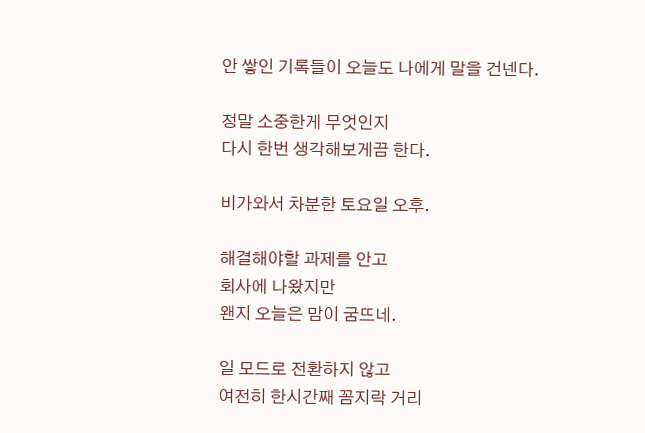안 쌓인 기록들이 오늘도 나에게 말을 건넨다.

정말 소중한게 무엇인지
다시 한번 생각해보게끔 한다.

비가와서 차분한 토요일 오후.

해결해야할 과제를 안고
회사에 나왔지만
왠지 오늘은 맘이 굼뜨네.

일 모드로 전환하지 않고
여전히 한시간째 꼼지락 거리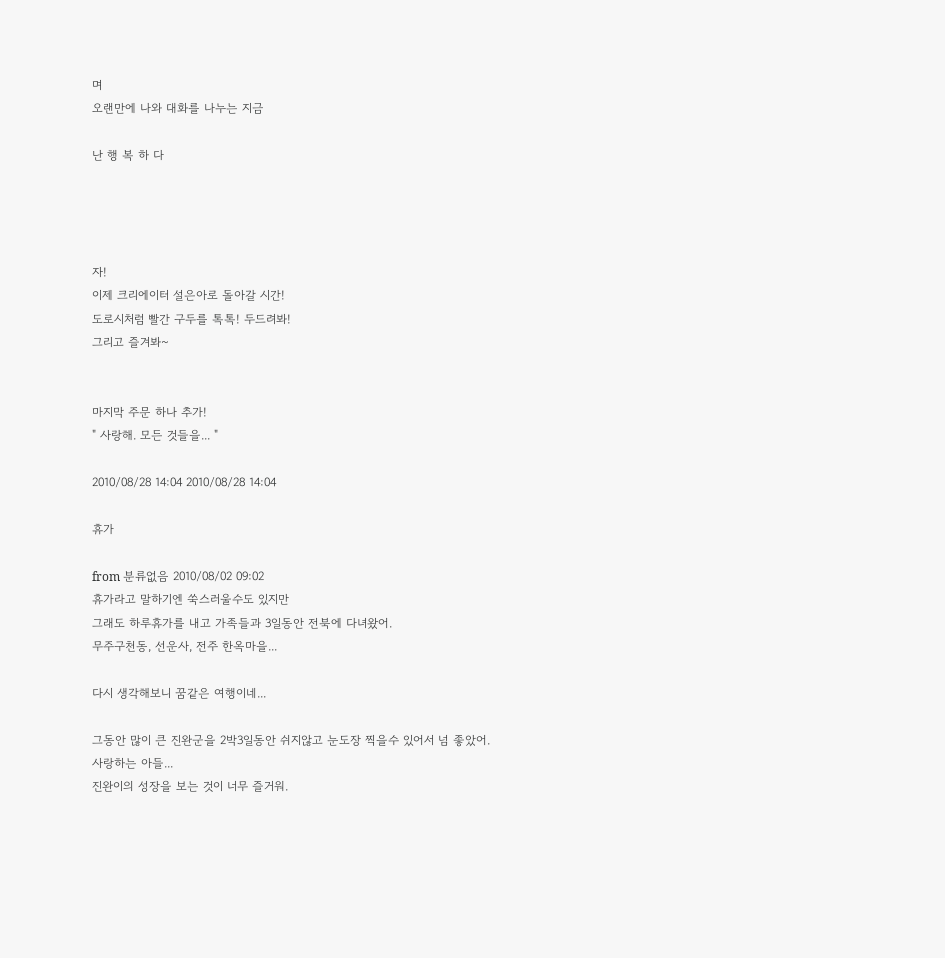며
오랜만에 나와 대화를 나누는 지금

난 행 복 하 다




자!
이제 크리에이터 설은아로 돌아갈 시간!
도로시처럼 빨간 구두를 톡톡! 두드려봐!
그리고 즐겨봐~


마지막 주문 하나 추가!
" 사랑해. 모든 것들을... "

2010/08/28 14:04 2010/08/28 14:04

휴가

from 분류없음 2010/08/02 09:02
휴가라고 말하기엔 쑥스러울수도 있지만
그래도 하루휴가를 내고 가족들과 3일동안 전북에 다녀왔어.
무주구천동, 선운사, 전주 한옥마을...

다시 생각해보니 꿈같은 여행이네...

그동안 많이 큰 진완군을 2박3일동안 쉬지않고 눈도장 찍을수 있어서 넘 좋았어.
사랑하는 아들...
진완이의 성장을 보는 것이 너무 즐거워.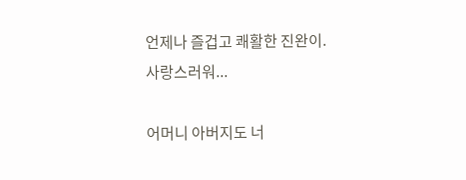언제나 즐겁고 쾌활한 진완이.
사랑스러워...

어머니 아버지도 너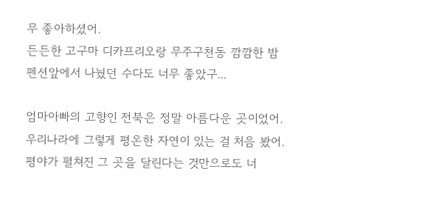무 좋아하셨어.
든든한 고구마 디카프리오랑 무주구천동 깜깜한 밤
펜션앞에서 나눴던 수다도 너무 좋았구...

엄마아빠의 고향인 전북은 정말 아름다운 곳이었어.
우리나라에 그렇게 평온한 자연이 있는 걸 처음 봤어.
평야가 펼쳐진 그 곳을 달린다는 것만으로도 너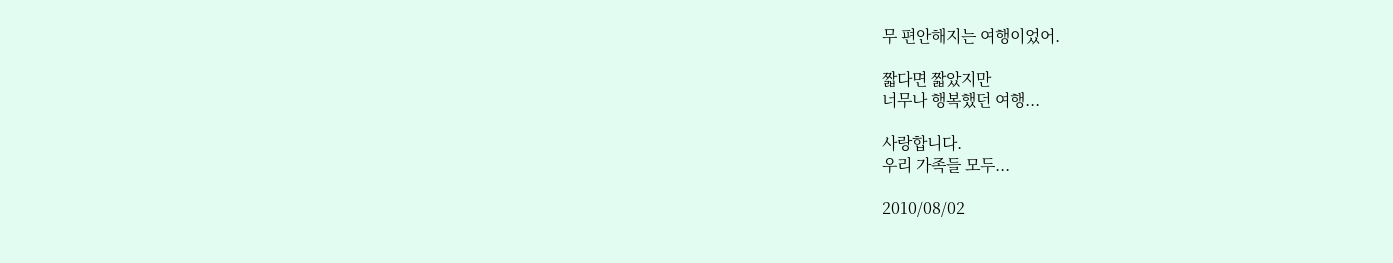무 편안해지는 여행이었어.

짧다면 짧았지만
너무나 행복했던 여행...

사랑합니다.
우리 가족들 모두...

2010/08/02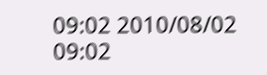09:02 2010/08/02 09:02